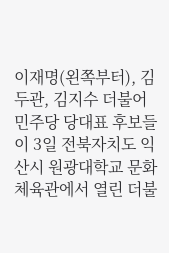이재명(왼쪽부터), 김두관, 김지수 더불어민주당 당대표 후보들이 3일 전북자치도 익산시 원광대학교 문화체육관에서 열린 더불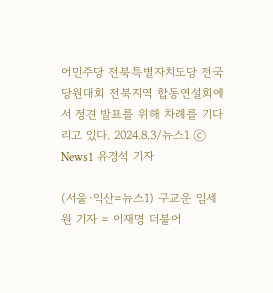어민주당 전북특별자치도당 전국당원대회 전북지역 합동연설회에서 정견 발표를 위해 차례를 기다리고 있다. 2024.8.3/뉴스1 ⓒ News1 유경석 기자

(서울·익산=뉴스1) 구교운 임세원 기자 = 이재명 더불어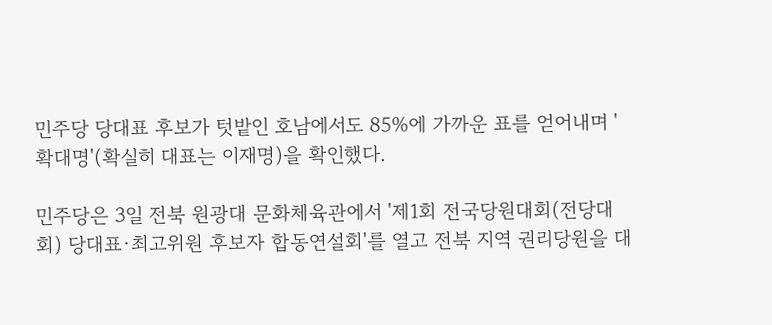민주당 당대표 후보가 텃밭인 호남에서도 85%에 가까운 표를 얻어내며 '확대명'(확실히 대표는 이재명)을 확인했다.

민주당은 3일 전북 원광대 문화체육관에서 '제1회 전국당원대회(전당대회) 당대표·최고위원 후보자 합동연설회'를 열고 전북 지역 권리당원을 대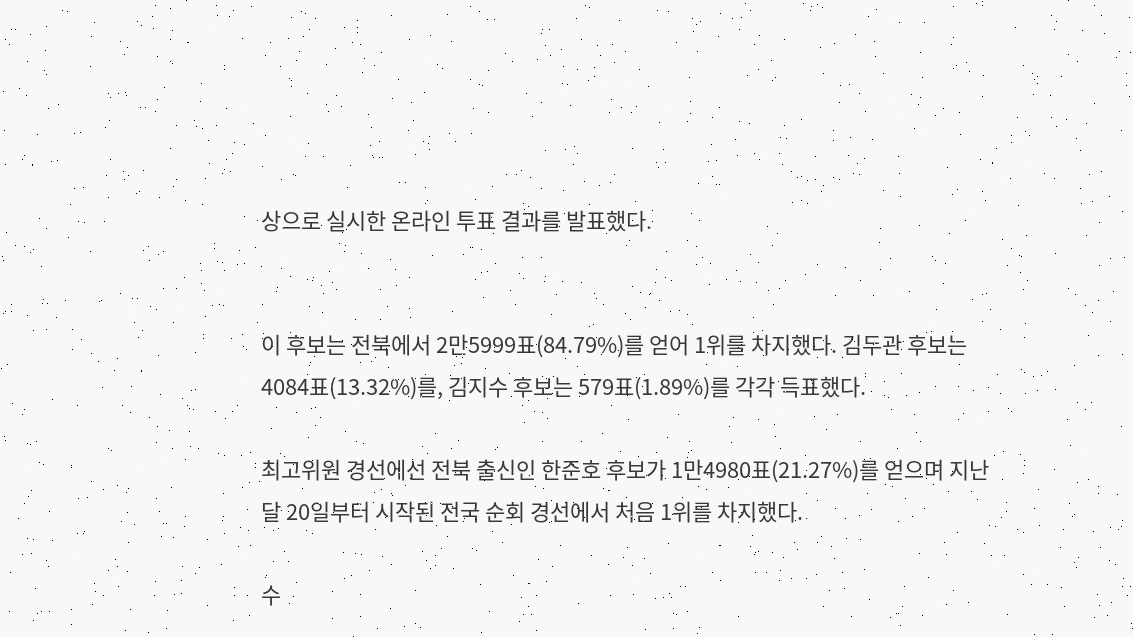상으로 실시한 온라인 투표 결과를 발표했다.


이 후보는 전북에서 2만5999표(84.79%)를 얻어 1위를 차지했다. 김두관 후보는 4084표(13.32%)를, 김지수 후보는 579표(1.89%)를 각각 득표했다.

최고위원 경선에선 전북 출신인 한준호 후보가 1만4980표(21.27%)를 얻으며 지난달 20일부터 시작된 전국 순회 경선에서 처음 1위를 차지했다.

수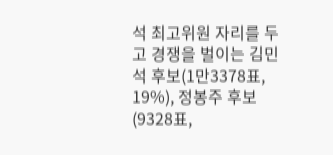석 최고위원 자리를 두고 경쟁을 벌이는 김민석 후보(1만3378표, 19%), 정봉주 후보(9328표,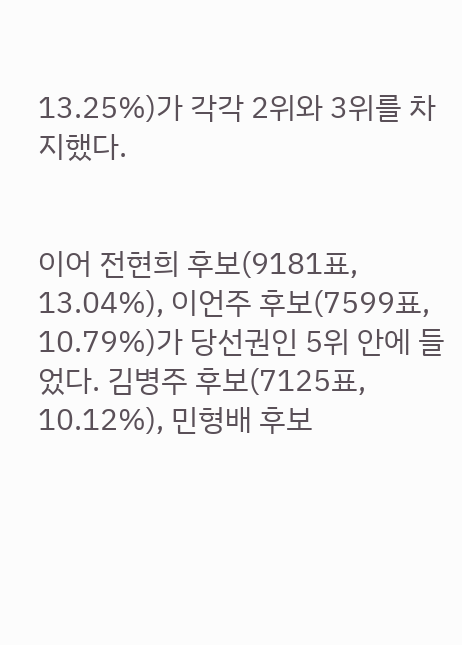13.25%)가 각각 2위와 3위를 차지했다.


이어 전현희 후보(9181표, 13.04%), 이언주 후보(7599표, 10.79%)가 당선권인 5위 안에 들었다. 김병주 후보(7125표, 10.12%), 민형배 후보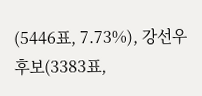(5446표, 7.73%), 강선우 후보(3383표,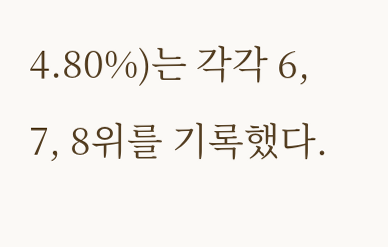4.80%)는 각각 6, 7, 8위를 기록했다.